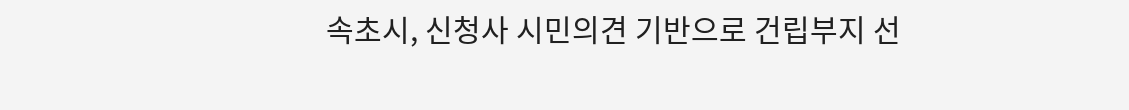속초시, 신청사 시민의견 기반으로 건립부지 선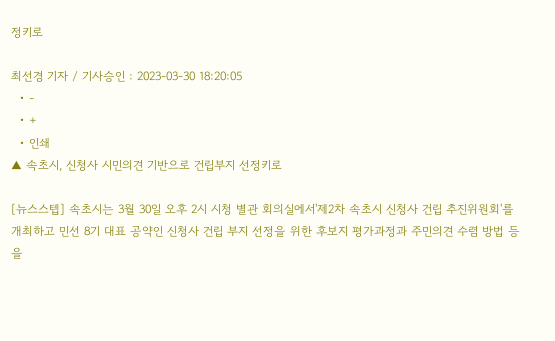정키로

최선경 기자 / 기사승인 : 2023-03-30 18:20:05
  • -
  • +
  • 인쇄
▲ 속초시, 신청사 시민의견 기반으로 건립부지 선정키로

[뉴스스텝] 속초시는 3월 30일 오후 2시 시청 별관 회의실에서'제2차 속초시 신청사 건립 추진위원회'를 개최하고 민선 8기 대표 공약인 신청사 건립 부지 선정을 위한 후보지 평가과정과 주민의견 수렴 방법 등을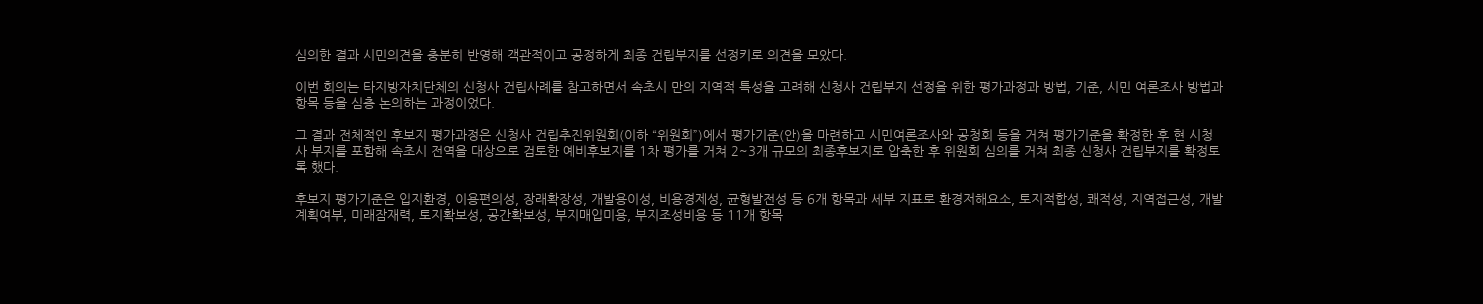심의한 결과 시민의견을 충분히 반영해 객관적이고 공정하게 최종 건립부지를 선정키로 의견을 모았다.

이번 회의는 타지방자치단체의 신청사 건립사례를 참고하면서 속초시 만의 지역적 특성을 고려해 신청사 건립부지 선정을 위한 평가과정과 방법, 기준, 시민 여론조사 방법과 항목 등을 심층 논의하는 과정이었다.

그 결과 전체적인 후보지 평가과정은 신청사 건립추진위원회(이하 “위원회”)에서 평가기준(안)을 마련하고 시민여론조사와 공청회 등을 거쳐 평가기준을 확정한 후 현 시청사 부지를 포함해 속초시 전역을 대상으로 검토한 예비후보지를 1차 평가를 거쳐 2~3개 규모의 최종후보지로 압축한 후 위원회 심의를 거쳐 최종 신청사 건립부지를 확정토록 했다.

후보지 평가기준은 입지환경, 이용편의성, 장래확장성, 개발용이성, 비용경제성, 균형발전성 등 6개 항목과 세부 지표로 환경저해요소, 토지적합성, 쾌적성, 지역접근성, 개발계획여부, 미래잠재력, 토지확보성, 공간확보성, 부지매입미용, 부지조성비용 등 11개 항목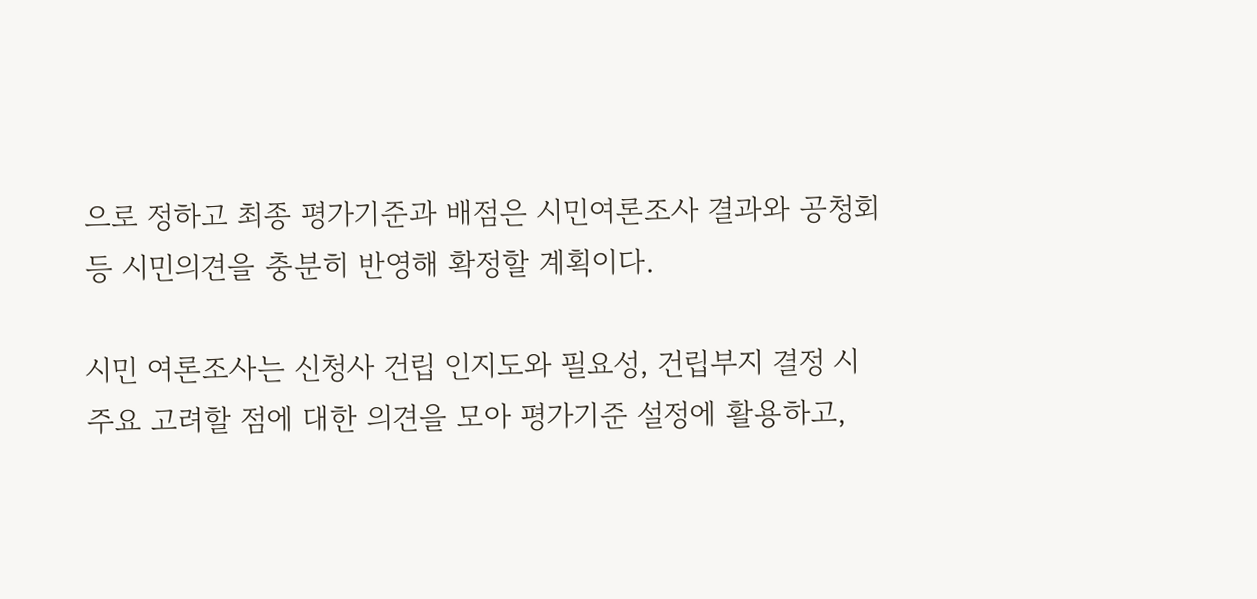으로 정하고 최종 평가기준과 배점은 시민여론조사 결과와 공청회 등 시민의견을 충분히 반영해 확정할 계획이다.

시민 여론조사는 신청사 건립 인지도와 필요성, 건립부지 결정 시 주요 고려할 점에 대한 의견을 모아 평가기준 설정에 활용하고,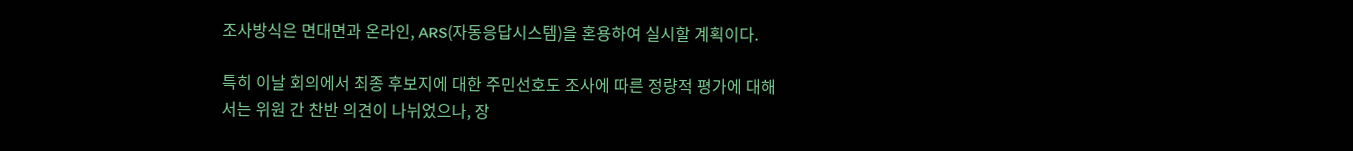조사방식은 면대면과 온라인, ARS(자동응답시스템)을 혼용하여 실시할 계획이다.

특히 이날 회의에서 최종 후보지에 대한 주민선호도 조사에 따른 정량적 평가에 대해서는 위원 간 찬반 의견이 나뉘었으나, 장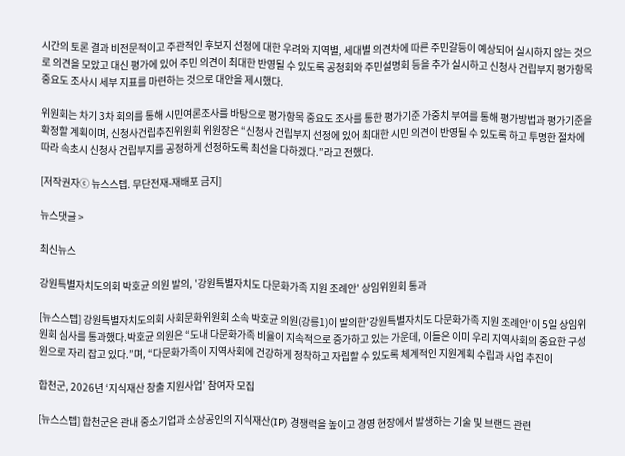시간의 토론 결과 비전문적이고 주관적인 후보지 선정에 대한 우려와 지역별, 세대별 의견차에 따른 주민갈등이 예상되어 실시하지 않는 것으로 의견을 모았고 대신 평가에 있어 주민 의견이 최대한 반영될 수 있도록 공청회와 주민설명회 등을 추가 실시하고 신청사 건립부지 평가항목 중요도 조사시 세부 지표를 마련하는 것으로 대안을 제시했다.

위원회는 차기 3차 회의를 통해 시민여론조사를 바탕으로 평가항목 중요도 조사를 통한 평가기준 가중치 부여를 통해 평가방법과 평가기준을 확정할 계획이며, 신청사건립추진위원회 위원장은 “신청사 건립부지 선정에 있어 최대한 시민 의견이 반영될 수 있도록 하고 투명한 절차에 따라 속초시 신청사 건립부지를 공정하게 선정하도록 최선을 다하겠다.”라고 전했다.

[저작권자ⓒ 뉴스스텝. 무단전재-재배포 금지]

뉴스댓글 >

최신뉴스

강원특별자치도의회 박호균 의원 발의, '강원특별자치도 다문화가족 지원 조례안' 상임위원회 통과

[뉴스스텝] 강원특별자치도의회 사회문화위원회 소속 박호균 의원(강릉1)이 발의한'강원특별자치도 다문화가족 지원 조례안'이 5일 상임위원회 심사를 통과했다.박호균 의원은 “도내 다문화가족 비율이 지속적으로 증가하고 있는 가운데, 이들은 이미 우리 지역사회의 중요한 구성원으로 자리 잡고 있다.”며, “다문화가족이 지역사회에 건강하게 정착하고 자립할 수 있도록 체계적인 지원계획 수립과 사업 추진이

합천군, 2026년 ‘지식재산 창출 지원사업’ 참여자 모집

[뉴스스텝] 합천군은 관내 중소기업과 소상공인의 지식재산(IP) 경쟁력을 높이고 경영 현장에서 발생하는 기술 및 브랜드 관련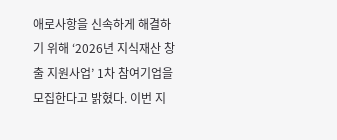애로사항을 신속하게 해결하기 위해 ‘2026년 지식재산 창출 지원사업’ 1차 참여기업을 모집한다고 밝혔다. 이번 지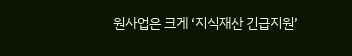원사업은 크게 ‘지식재산 긴급지원’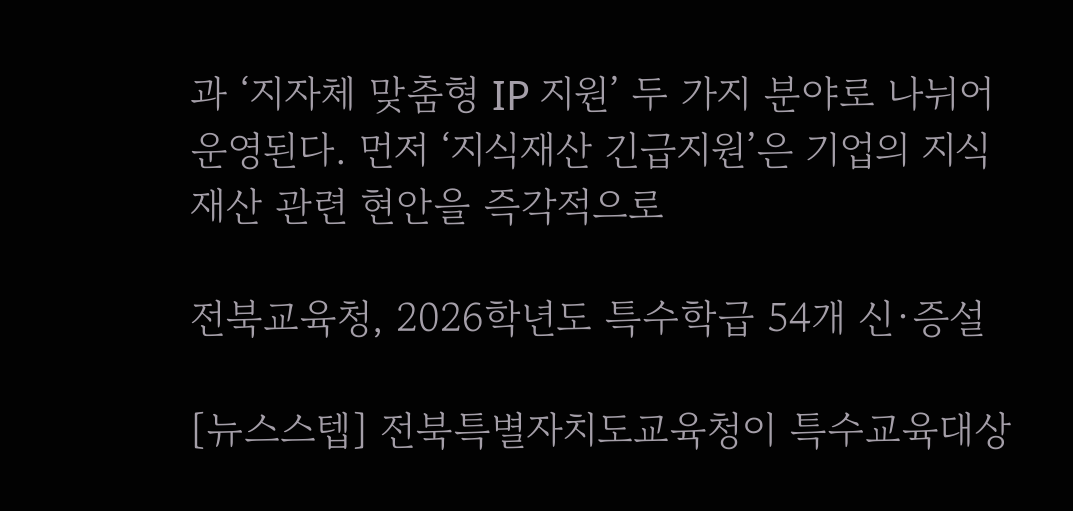과 ‘지자체 맞춤형 IP 지원’ 두 가지 분야로 나뉘어 운영된다. 먼저 ‘지식재산 긴급지원’은 기업의 지식재산 관련 현안을 즉각적으로

전북교육청, 2026학년도 특수학급 54개 신·증설

[뉴스스텝] 전북특별자치도교육청이 특수교육대상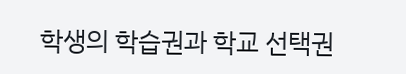학생의 학습권과 학교 선택권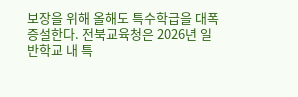보장을 위해 올해도 특수학급을 대폭 증설한다. 전북교육청은 2026년 일반학교 내 특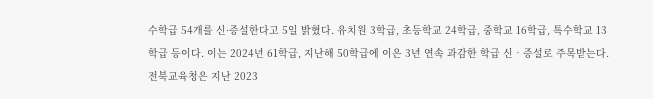수학급 54개를 신·증설한다고 5일 밝혔다. 유치원 3학급, 초등학교 24학급, 중학교 16학급, 특수학교 13학급 등이다. 이는 2024년 61학급, 지난해 50학급에 이은 3년 연속 과감한 학급 신‧증설로 주목받는다. 전북교육청은 지난 2023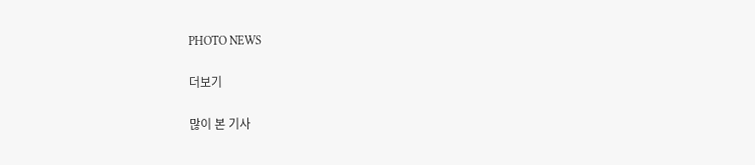PHOTO NEWS

더보기

많이 본 기사